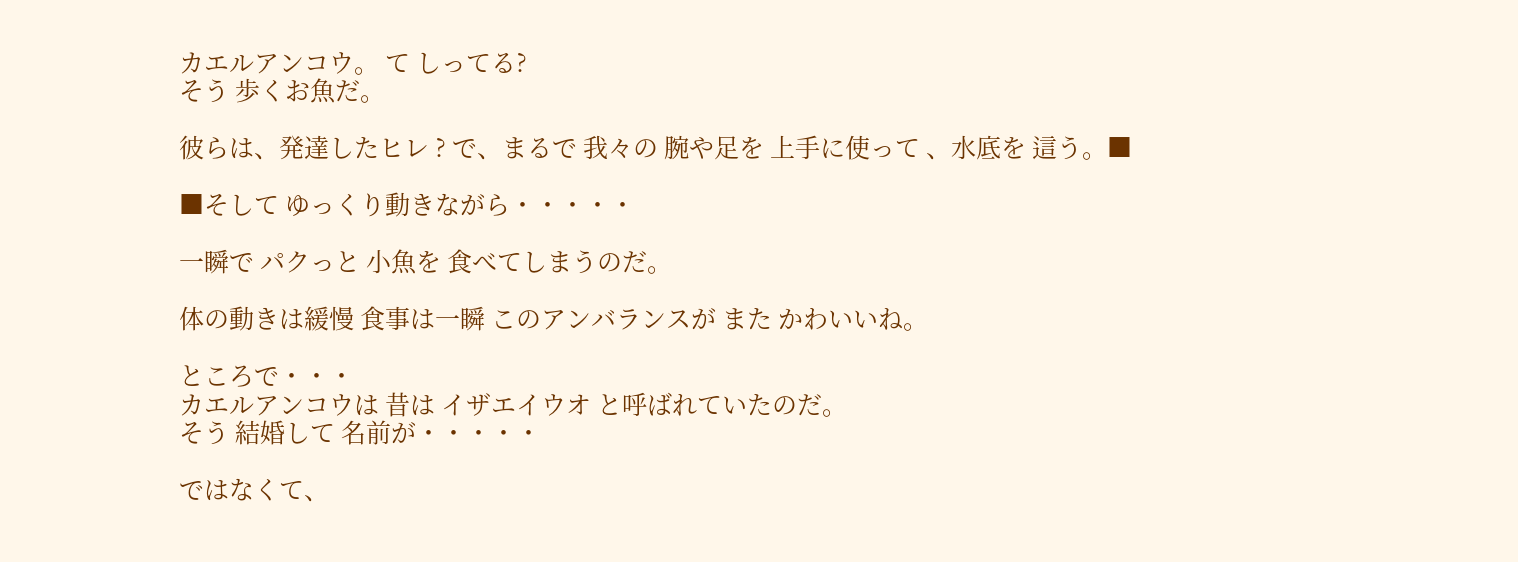カエルアンコウ。 て しってる?
そう 歩くお魚だ。

彼らは、発達したヒレ ? で、まるで 我々の 腕や足を 上手に使って 、水底を 這う。■

■そして ゆっくり動きながら・・・・・

一瞬で パクっと 小魚を 食べてしまうのだ。

体の動きは緩慢 食事は一瞬 このアンバランスが また かわいいね。

ところで・・・
カエルアンコウは 昔は イザエイウオ と呼ばれていたのだ。
そう 結婚して 名前が・・・・・

ではなくて、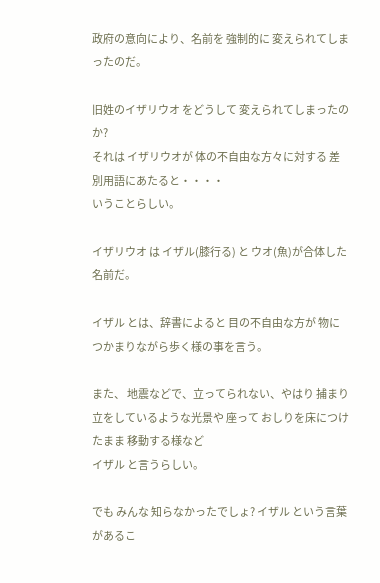政府の意向により、名前を 強制的に 変えられてしまったのだ。

旧姓のイザリウオ をどうして 変えられてしまったのか?
それは イザリウオが 体の不自由な方々に対する 差別用語にあたると・・・・
いうことらしい。

イザリウオ は イザル(膝行る) と ウオ(魚)が合体した名前だ。

イザル とは、辞書によると 目の不自由な方が 物につかまりながら歩く様の事を言う。

また、 地震などで、立ってられない、やはり 捕まり立をしているような光景や 座って おしりを床につけたまま 移動する様など
イザル と言うらしい。

でも みんな 知らなかったでしょ? イザル という言葉があるこ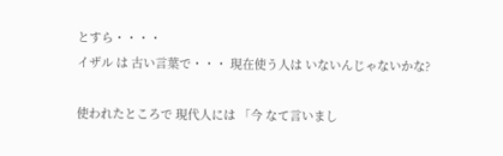とすら・・・・
イザル は 古い言葉で・・・ 現在使う人は いないんじゃないかな?

使われたところで 現代人には 「今 なて言いまし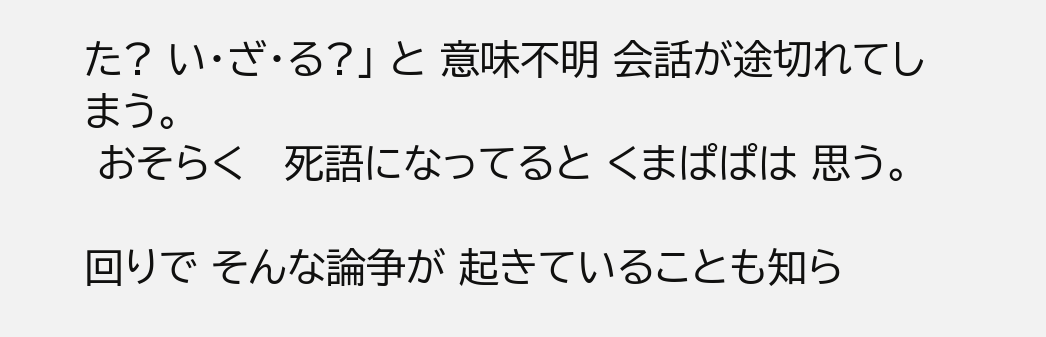た? い・ざ・る?」 と 意味不明 会話が途切れてしまう。
 おそらく   死語になってると くまぱぱは 思う。

回りで そんな論争が 起きていることも知ら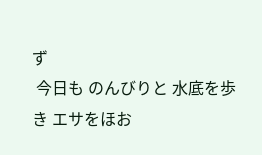ず
 今日も のんびりと 水底を歩き エサをほお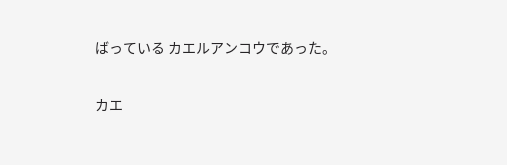ばっている カエルアンコウであった。

カエ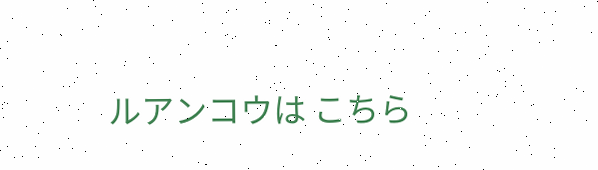ルアンコウは こちら